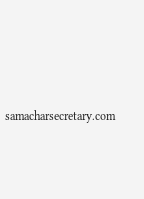samacharsecretary.com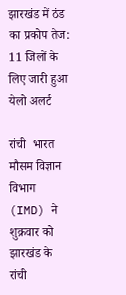झारखंड में ठंड का प्रकोप तेज: 11 जिलों के लिए जारी हुआ येलो अलर्ट

रांची  भारत मौसम विज्ञान विभाग (IMD) ने शुक्रवार को झारखंड के रांची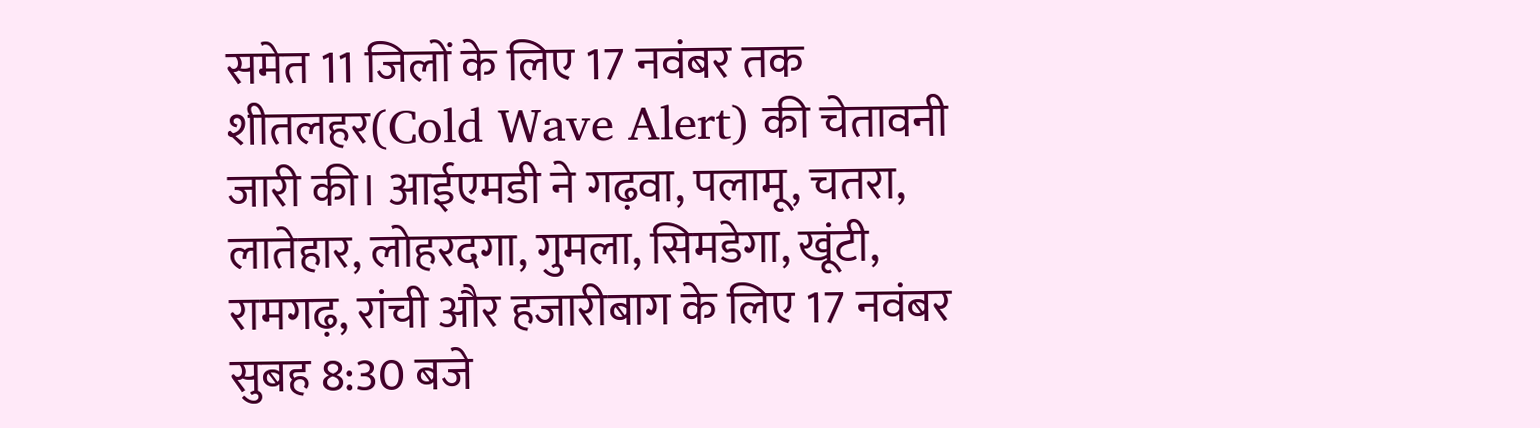समेत 11 जिलों के लिए 17 नवंबर तक शीतलहर(Cold Wave Alert) की चेतावनी जारी की। आईएमडी ने गढ़वा, पलामू, चतरा, लातेहार, लोहरदगा, गुमला, सिमडेगा, खूंटी, रामगढ़, रांची और हजारीबाग के लिए 17 नवंबर सुबह 8:30 बजे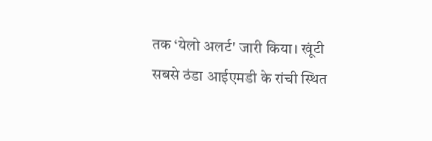तक ‘येलो अलर्ट' जारी किया। खूंटी सबसे ठंडा आईएमडी के रांची स्थित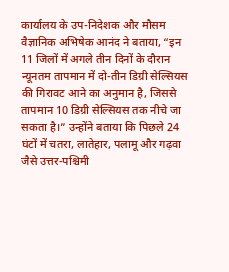कार्यालय के उप-निदेशक और मौसम वैज्ञानिक अभिषेक आनंद ने बताया, “इन 11 जिलों में अगले तीन दिनों के दौरान न्यूनतम तापमान में दो-तीन डिग्री सेल्सियस की गिरावट आने का अनुमान है, जिससे तापमान 10 डिग्री सेल्सियस तक नीचे जा सकता है।” उन्होंने बताया कि पिछले 24 घंटों में चतरा, लातेहार, पलामू और गढ़वा जैसे उत्तर-पश्चिमी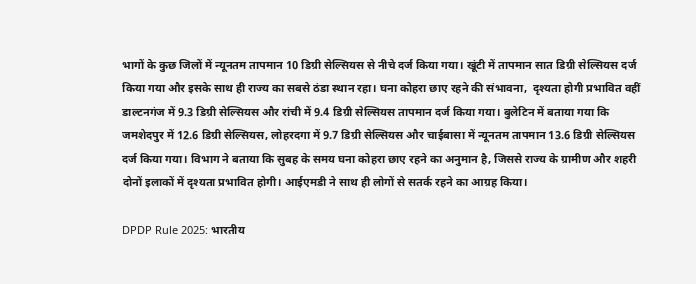भागों के कुछ जिलों में न्यूनतम तापमान 10 डिग्री सेल्सियस से नीचे दर्ज किया गया। खूंटी में तापमान सात डिग्री सेल्सियस दर्ज किया गया और इसके साथ ही राज्य का सबसे ठंडा स्थान रहा। घना कोहरा छाए रहने की संभावना,  दृश्यता होगी प्रभावित वहीं डाल्टनगंज में 9.3 डिग्री सेल्सियस और रांची में 9.4 डिग्री सेल्सियस तापमान दर्ज किया गया। बुलेटिन में बताया गया कि जमशेदपुर में 12.6 डिग्री सेल्सियस, लोहरदगा में 9.7 डिग्री सेल्सियस और चाईबासा में न्यूनतम तापमान 13.6 डिग्री सेल्सियस दर्ज किया गया। विभाग ने बताया कि सुबह के समय घना कोहरा छाए रहने का अनुमान है, जिससे राज्य के ग्रामीण और शहरी दोनों इलाकों में दृश्यता प्रभावित होगी। आईएमडी ने साथ ही लोगों से सतर्क रहने का आग्रह किया।

DPDP Rule 2025: भारतीय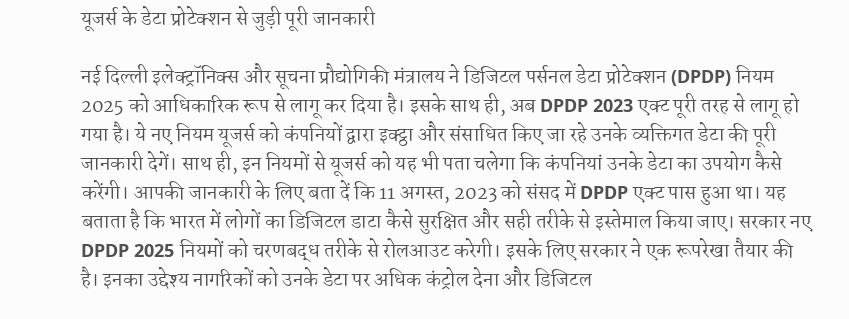यूजर्स के डेटा प्रोटेक्शन से जुड़ी पूरी जानकारी

नई दिल्ली इलेक्ट्रॉनिक्स और सूचना प्रौद्योगिकी मंत्रालय ने डिजिटल पर्सनल डेटा प्रोटेक्शन (DPDP) नियम 2025 को आधिकारिक रूप से लागू कर दिया है। इसके साथ ही, अब DPDP 2023 एक्ट पूरी तरह से लागू हो गया है। ये नए नियम यूजर्स को कंपनियों द्वारा इक्ट्ठा और संसाधित किए जा रहे उनके व्यक्तिगत डेटा की पूरी जानकारी देगें। साथ ही, इन नियमों से यूजर्स को यह भी पता चलेगा कि कंपनियां उनके डेटा का उपयोग कैसे करेंगी। आपकी जानकारी के लिए बता दें कि 11 अगस्त, 2023 को संसद में DPDP एक्ट पास हुआ था। यह बताता है कि भारत में लोगों का डिजिटल डाटा कैसे सुरक्षित और सही तरीके से इस्तेमाल किया जाए। सरकार नए DPDP 2025 नियमों को चरणबद्ध तरीके से रोलआउट करेगी। इसके लिए सरकार ने एक रूपरेखा तैयार की है। इनका उद्देश्य नागरिकों को उनके डेटा पर अधिक कंट्रोल देना और डिजिटल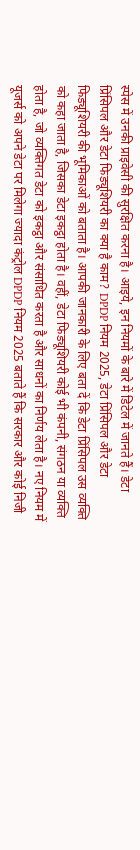स्पेस में उनकी प्राइवेसी की सुरक्षित करना है। आइये, इन नियमों के बारे में डिटेल में जानते हैं। डेटा प्रिंसिपल और डेटा फिड्यूशियरी का क्या है काम? DPDP नियम 2025, डेटा प्रिंसिपल और डेटा फिड्यूशियरी की भूमिकाओं को बताता है। आपकी जानकारी के लिए बता दें कि डेटा प्रिंसिपल उस व्यक्ति को कहा जाता है, जिसका डेटा इकट्ठा होता है। वहीं, डेटा फिड्यूशियरी कोई भी कंपनी, संगठन या व्यक्ति होता है, जो व्यक्तिगत डेटा को इकट्ठा और संसाधित करता है और साधनों का निर्णय लेता है। नए नियम में यूजर्स को अपने डेटा पर मिलेगा ज्यादा कंट्रोल DPDP नियम 2025 बताते हैं कि सरकार और कोई निजी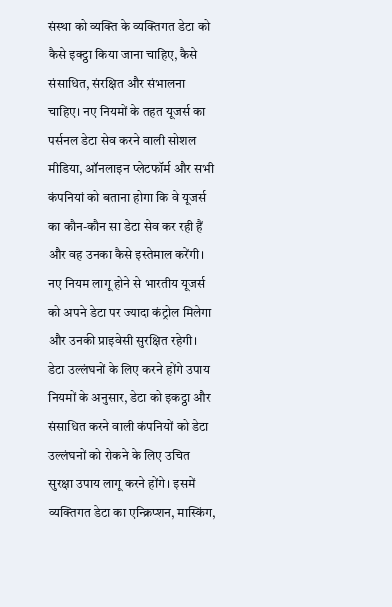संस्था को व्यक्ति के व्यक्तिगत डेटा को कैसे इक्ट्ठा किया जाना चाहिए, कैसे संसाधित, संरक्षित और संभालना चाहिए। नए नियमों के तहत यूजर्स का पर्सनल डेटा सेव करने वाली सोशल मीडिया, ऑनलाइन प्लेटफॉर्म और सभी कंपनियां को बताना होगा कि वे यूजर्स का कौन-कौन सा डेटा सेव कर रही हैं और वह उनका कैसे इस्तेमाल करेंगी। नए नियम लागू होने से भारतीय यूजर्स को अपने डेटा पर ज्यादा कंट्रोल मिलेगा और उनकी प्राइवेसी सुरक्षित रहेगी। डेटा उल्लंघनों के लिए करने होंगे उपाय नियमों के अनुसार, डेटा को इकट्ठा और संसाधित करने वाली कंपनियों को डेटा उल्लंघनों को रोकने के लिए उचित सुरक्षा उपाय लागू करने होंगे। इसमें व्यक्तिगत डेटा का एन्क्रिप्शन, मास्किंग,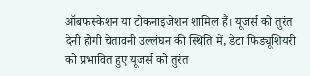ऑबफस्केशन या टोकनाइजेशन शामिल हैं। यूजर्स को तुरंत देनी होगी चेतावनी उल्लंघन की स्थिति में, डेटा फिड्यूशियरी को प्रभावित हुए यूजर्स को तुरंत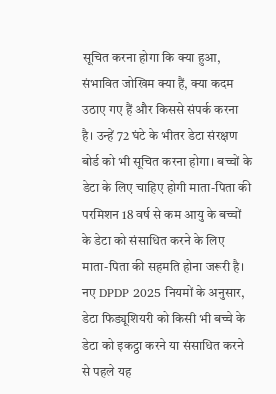सूचित करना होगा कि क्या हुआ, संभावित जोखिम क्या हैं, क्या कदम उठाए गए हैं और किससे संपर्क करना है। उन्हें 72 घंटे के भीतर डेटा संरक्षण बोर्ड को भी सूचित करना होगा। बच्चों के डेटा के लिए चाहिए होगी माता-पिता की परमिशन 18 वर्ष से कम आयु के बच्चों के डेटा को संसाधित करने के लिए माता-पिता की सहमति होना जरूरी है। नए DPDP 2025 नियमों के अनुसार, डेटा फिड्यूशियरी को किसी भी बच्चे के डेटा को इकट्ठा करने या संसाधित करने से पहले यह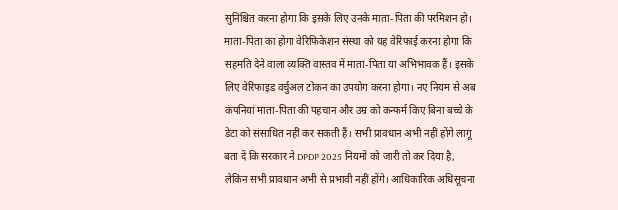सुनिश्चित करना होगा कि इसके लिए उनके माता-पिता की परमिशन हो। माता-पिता का होगा वेरिफिकेशन संस्था को यह वेरिफाई करना होगा कि सहमति देने वाला व्यक्ति वास्तव में माता-पिता या अभिभावक हैं। इसके लिए वेरिफाइड वर्चुअल टोकन का उपयोग करना होगा। नए नियम से अब कंपनियां माता-पिता की पहचान और उम्र को कन्फर्म किए बिना बच्चे के डेटा को संसाधित नहीं कर सकती हैं। सभी प्रावधान अभी नहीं होंगे लागू बता दें कि सरकार ने DPDP 2025 नियमों को जारी तो कर दिया है, लेकिन सभी प्रावधान अभी से प्रभावी नहीं होंगे। आधिकारिक अधिसूचना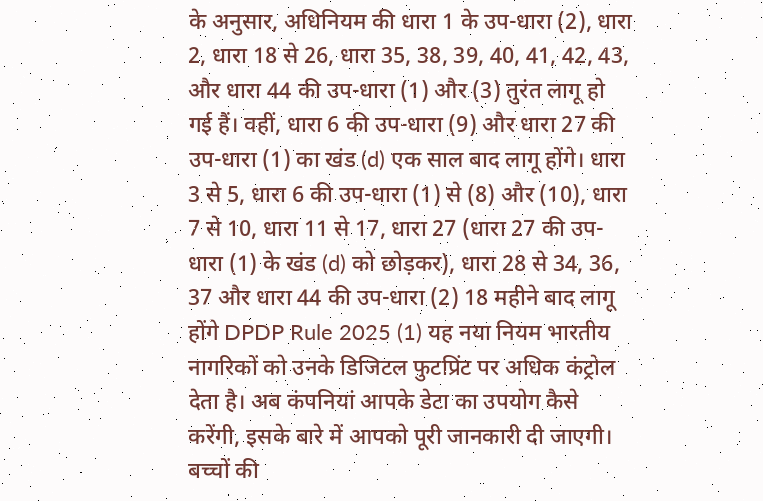के अनुसार, अधिनियम की धारा 1 के उप-धारा (2), धारा 2, धारा 18 से 26, धारा 35, 38, 39, 40, 41, 42, 43, और धारा 44 की उप-धारा (1) और (3) तुरंत लागू हो गई हैं। वहीं, धारा 6 की उप-धारा (9) और धारा 27 की उप-धारा (1) का खंड (d) एक साल बाद लागू होंगे। धारा 3 से 5, धारा 6 की उप-धारा (1) से (8) और (10), धारा 7 से 10, धारा 11 से 17, धारा 27 (धारा 27 की उप-धारा (1) के खंड (d) को छोड़कर), धारा 28 से 34, 36, 37 और धारा 44 की उप-धारा (2) 18 महीने बाद लागू होंगे DPDP Rule 2025 (1) यह नया नियम भारतीय नागरिकों को उनके डिजिटल फुटप्रिंट पर अधिक कंट्रोल देता है। अब कंपनियां आपके डेटा का उपयोग कैसे करेंगी, इसके बारे में आपको पूरी जानकारी दी जाएगी। बच्चों की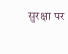सुरक्षा पर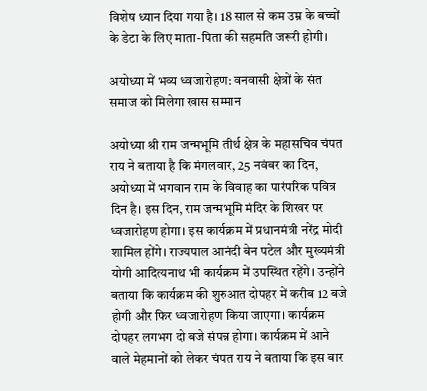विशेष ध्यान दिया गया है। 18 साल से कम उम्र के बच्चों के डेटा के लिए माता-पिता की सहमति जरूरी होगी।

अयोध्या में भव्य ध्वजारोहण: वनवासी क्षेत्रों के संत समाज को मिलेगा खास सम्मान

अयोध्या श्री राम जन्मभूमि तीर्थ क्षेत्र के महासचिव चंपत राय ने बताया है कि मंगलवार, 25 नवंबर का दिन, अयोध्या में भगवान राम के विवाह का पारंपरिक पवित्र दिन है। इस दिन, राम जन्मभूमि मंदिर के शिखर पर ध्वजारोहण होगा। इस कार्यक्रम में प्रधानमंत्री नरेंद्र मोदी शामिल होंगे। राज्यपाल आनंदी बेन पटेल और मुख्यमंत्री योगी आदित्यनाथ भी कार्यक्रम में उपस्थित रहेंगे। उन्होंने बताया कि कार्यक्रम की शुरुआत दोपहर में करीब 12 बजे होगी और फिर ध्वजारोहण किया जाएगा। कार्यक्रम दोपहर लगभग दो बजे संपन्न होगा। कार्यक्रम में आने वाले मेहमानों को लेकर चंपत राय ने बताया कि इस बार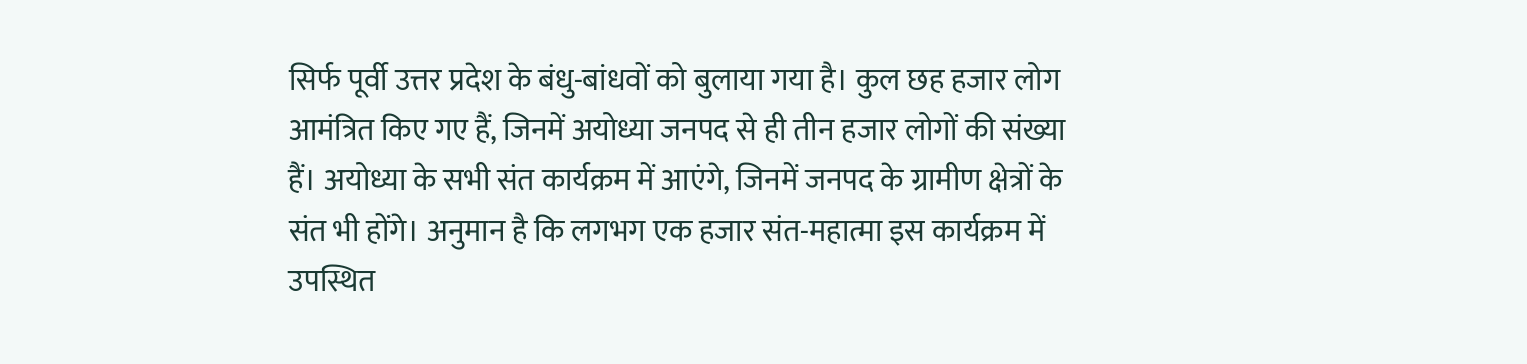सिर्फ पूर्वी उत्तर प्रदेश के बंधु-बांधवों को बुलाया गया है। कुल छह हजार लोग आमंत्रित किए गए हैं, जिनमें अयोध्या जनपद से ही तीन हजार लोगों की संख्या हैं। अयोध्या के सभी संत कार्यक्रम में आएंगे, जिनमें जनपद के ग्रामीण क्षेत्रों के संत भी होंगे। अनुमान है कि लगभग एक हजार संत-महात्मा इस कार्यक्रम में उपस्थित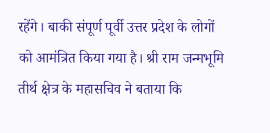रहेंगे। बाकी संपूर्ण पूर्वी उत्तर प्रदेश के लोगों को आमंत्रित किया गया है। श्री राम जन्मभूमि तीर्थ क्षेत्र के महासचिव ने बताया कि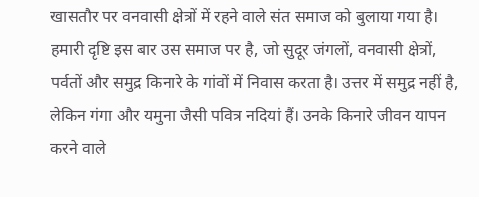खासतौर पर वनवासी क्षेत्रों में रहने वाले संत समाज को बुलाया गया है। हमारी दृष्टि इस बार उस समाज पर है, जो सुदूर जंगलों, वनवासी क्षेत्रों, पर्वतों और समुद्र किनारे के गांवों में निवास करता है। उत्तर में समुद्र नहीं है, लेकिन गंगा और यमुना जैसी पवित्र नदियां हैं। उनके किनारे जीवन यापन करने वाले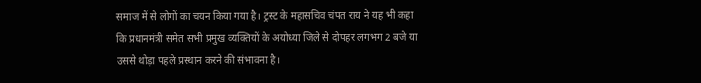समाज में से लोगों का चयन किया गया है। ट्रस्ट के महासचिव चंपत राय ने यह भी कहा कि प्रधानमंत्री समेत सभी प्रमुख व्यक्तियों के अयोध्या जिले से दोपहर लगभग 2 बजे या उससे थोड़ा पहले प्रस्थान करने की संभावना है।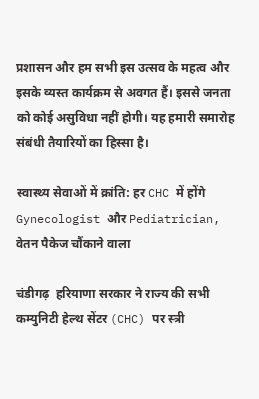प्रशासन और हम सभी इस उत्सव के महत्व और इसके व्यस्त कार्यक्रम से अवगत हैं। इससे जनता को कोई असुविधा नहीं होगी। यह हमारी समारोह संबंधी तैयारियों का हिस्सा है।

स्वास्थ्य सेवाओं में क्रांति: हर CHC में होंगे Gynecologist और Pediatrician, वेतन पैकेज चौंकाने वाला

चंडीगढ़  हरियाणा सरकार ने राज्य की सभी कम्युनिटी हेल्थ सेंटर (CHC) पर स्त्री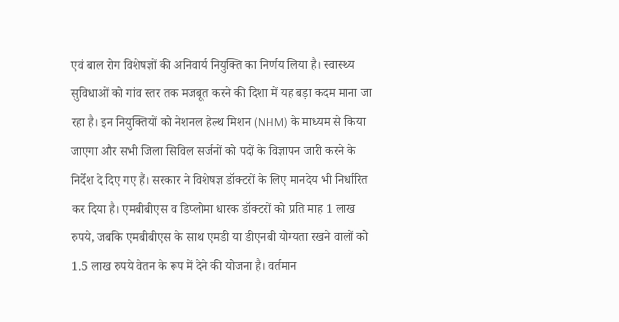एवं बाल रोग विशेषज्ञों की अनिवार्य नियुक्ति का निर्णय लिया है। स्वास्थ्य सुविधाओं को गांव स्तर तक मजबूत करने की दिशा में यह बड़ा कदम माना जा रहा है। इन नियुक्तियों को नेशनल हेल्थ मिशन (NHM) के माध्यम से किया जाएगा और सभी जिला सिविल सर्जनों को पदों के विज्ञापन जारी करने के निर्देश दे दिए गए हैं। सरकार ने विशेषज्ञ डॉक्टरों के लिए मानदेय भी निर्धारित कर दिया है। एमबीबीएस व डिप्लोमा धारक डॉक्टरों को प्रति माह 1 लाख रुपये, जबकि एमबीबीएस के साथ एमडी या डीएनबी योग्यता रखने वालों को 1.5 लाख रुपये वेतन के रूप में देने की योजना है। वर्तमान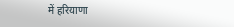में हरियाणा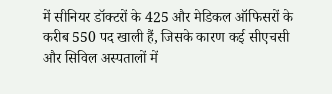में सीनियर डॉक्टरों के 425 और मेडिकल ऑफिसरों के करीब 550 पद खाली हैं, जिसके कारण कई सीएचसी और सिविल अस्पतालों में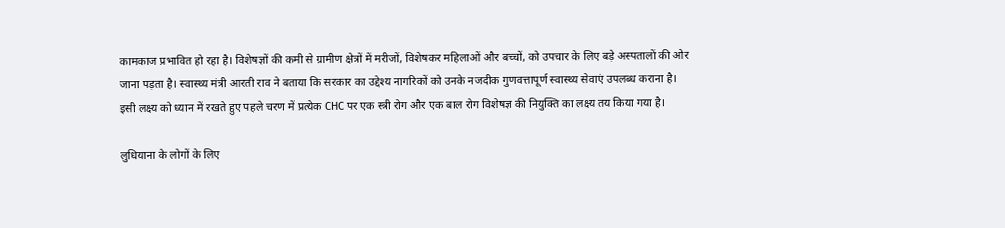कामकाज प्रभावित हो रहा है। विशेषज्ञों की कमी से ग्रामीण क्षेत्रों में मरीजों, विशेषकर महिलाओं और बच्चों, को उपचार के लिए बड़े अस्पतालों की ओर जाना पड़ता है। स्वास्थ्य मंत्री आरती राव ने बताया कि सरकार का उद्देश्य नागरिकों को उनके नजदीक गुणवत्तापूर्ण स्वास्थ्य सेवाएं उपलब्ध कराना है। इसी लक्ष्य को ध्यान में रखते हुए पहले चरण में प्रत्येक CHC पर एक स्त्री रोग और एक बाल रोग विशेषज्ञ की नियुक्ति का लक्ष्य तय किया गया है।

लुधियाना के लोगों के लिए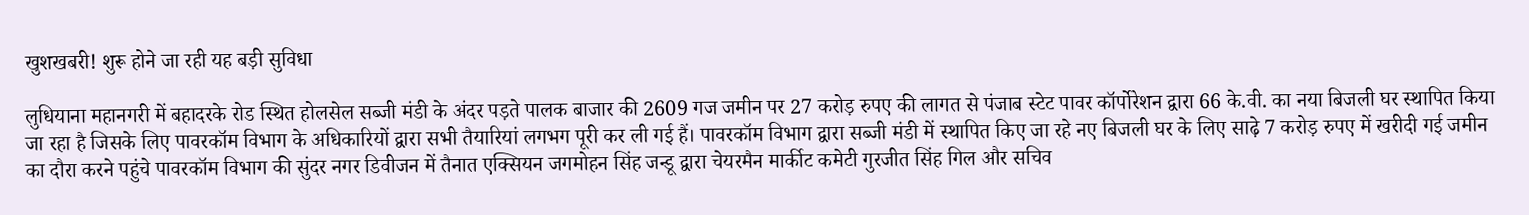खुशखबरी! शुरू होने जा रही यह बड़ी सुविधा

लुधियाना महानगरी में बहादरके रोड स्थित होलसेल सब्जी मंडी के अंदर पड़ते पालक बाजार की 2609 गज जमीन पर 27 करोड़ रुपए की लागत से पंजाब स्टेट पावर कॉर्पोरेशन द्वारा 66 के.वी. का नया बिजली घर स्थापित किया जा रहा है जिसके लिए पावरकॉम विभाग के अधिकारियों द्वारा सभी तैयारियां लगभग पूरी कर ली गई हैं। पावरकॉम विभाग द्वारा सब्जी मंडी में स्थापित किए जा रहे नए बिजली घर के लिए साढ़े 7 करोड़ रुपए में खरीदी गई जमीन का दौरा करने पहुंचे पावरकॉम विभाग की सुंदर नगर डिवीजन में तैनात एक्सियन जगमोहन सिंह जन्डू द्वारा चेयरमैन मार्कीट कमेटी गुरजीत सिंह गिल और सचिव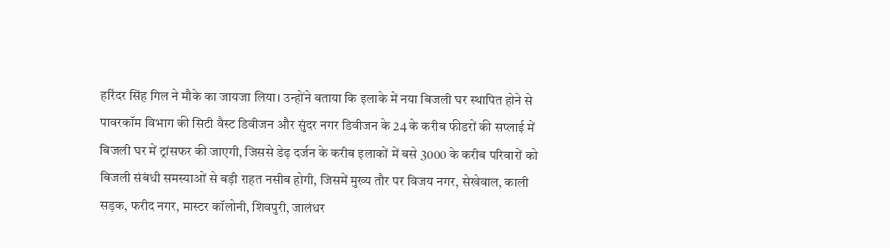हरिंदर सिंह गिल ने मौके का जायजा लिया। उन्होंने बताया कि इलाके में नया बिजली घर स्थापित होने से पावरकॉम विभाग की सिटी वैस्ट डिवीजन और सुंदर नगर डिवीजन के 24 के करीब फीडरों की सप्लाई में बिजली घर में ट्रांसफर की जाएगी, जिससे डेढ़ दर्जन के करीब इलाकों में बसे 3000 के करीब परिवारों को बिजली संबंधी समस्याओं से बड़ी राहत नसीब होगी, जिसमें मुख्य तौर पर विजय नगर, सेखेवाल, काली सड़क, फरीद नगर, मास्टर कॉलोनी, शिवपुरी, जालंधर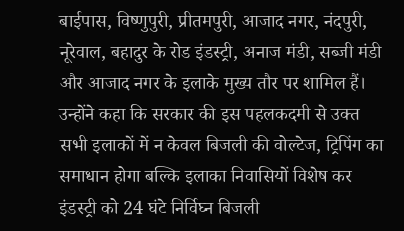बाईपास, विष्णुपुरी, प्रीतमपुरी, आजाद नगर, नंदपुरी, नूरेवाल, बहादुर के रोड इंडस्ट्री, अनाज मंडी, सब्जी मंडी और आजाद नगर के इलाके मुख्य तौर पर शामिल हैं।   उन्होंने कहा कि सरकार की इस पहलकदमी से उक्त सभी इलाकों में न केवल बिजली की वोल्टेज, ट्रिपिंग का समाधान होगा बल्कि इलाका निवासियों विशेष कर इंडस्ट्री को 24 घंटे निर्विघ्न बिजली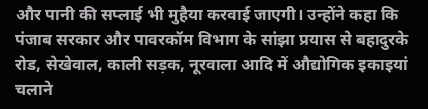और पानी की सप्लाई भी मुहैया करवाई जाएगी। उन्होंने कहा कि पंजाब सरकार और पावरकॉम विभाग के सांझा प्रयास से बहादुरके रोड, सेखेवाल, काली सड़क, नूरवाला आदि में औद्योगिक इकाइयां चलाने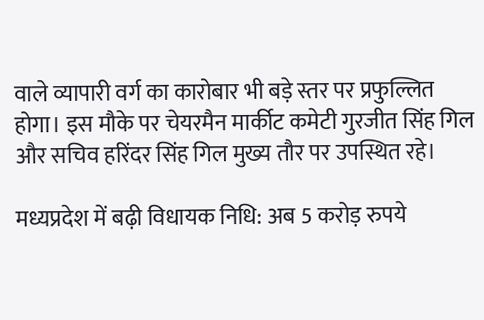वाले व्यापारी वर्ग का कारोबार भी बड़े स्तर पर प्रफुल्लित होगा। इस मौके पर चेयरमैन मार्कीट कमेटी गुरजीत सिंह गिल और सचिव हरिंदर सिंह गिल मुख्य तौर पर उपस्थित रहे।

मध्यप्रदेश में बढ़ी विधायक निधि: अब 5 करोड़ रुपये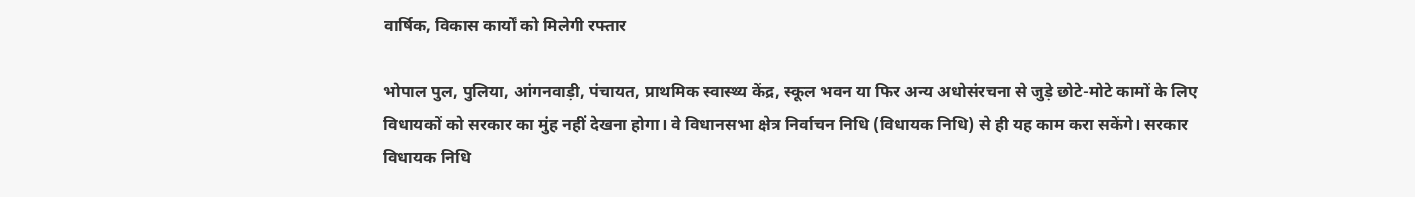वार्षिक, विकास कार्यों को मिलेगी रफ्तार

भोपाल पुल, पुलिया, आंगनवाड़ी, पंचायत, प्राथमिक स्वास्थ्य केंद्र, स्कूल भवन या फिर अन्य अधोसंरचना से जुड़े छोटे-मोटे कामों के लिए विधायकों को सरकार का मुंह नहीं देखना होगा। वे विधानसभा क्षेत्र निर्वाचन निधि (विधायक निधि) से ही यह काम करा सकेंगे। सरकार विधायक निधि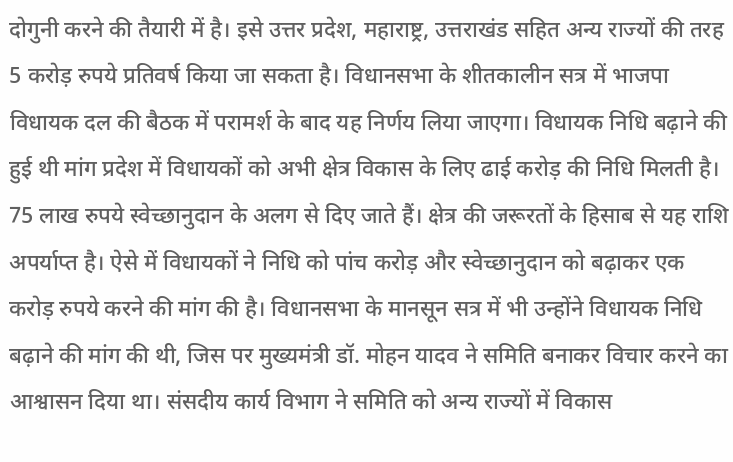दोगुनी करने की तैयारी में है। इसे उत्तर प्रदेश, महाराष्ट्र, उत्तराखंड सहित अन्य राज्यों की तरह 5 करोड़ रुपये प्रतिवर्ष किया जा सकता है। विधानसभा के शीतकालीन सत्र में भाजपा विधायक दल की बैठक में परामर्श के बाद यह निर्णय लिया जाएगा। विधायक निधि बढ़ाने की हुई थी मांग प्रदेश में विधायकों को अभी क्षेत्र विकास के लिए ढाई करोड़ की निधि मिलती है। 75 लाख रुपये स्वेच्छानुदान के अलग से दिए जाते हैं। क्षेत्र की जरूरतों के हिसाब से यह राशि अपर्याप्त है। ऐसे में विधायकों ने निधि को पांच करोड़ और स्वेच्छानुदान को बढ़ाकर एक करोड़ रुपये करने की मांग की है। विधानसभा के मानसून सत्र में भी उन्होंने विधायक निधि बढ़ाने की मांग की थी, जिस पर मुख्यमंत्री डॉ. मोहन यादव ने समिति बनाकर विचार करने का आश्वासन दिया था। संसदीय कार्य विभाग ने समिति को अन्य राज्यों में विकास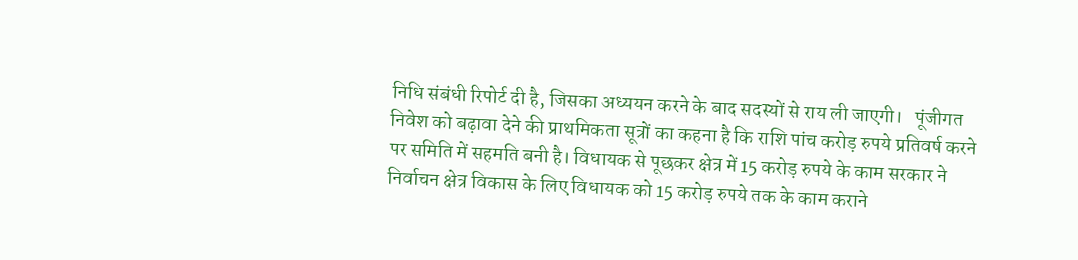निधि संबंधी रिपोर्ट दी है, जिसका अध्ययन करने के बाद सदस्यों से राय ली जाएगी।   पूंजीगत निवेश को बढ़ावा देने की प्राथमिकता सूत्रों का कहना है कि राशि पांच करोड़ रुपये प्रतिवर्ष करने पर समिति में सहमति बनी है। विधायक से पूछकर क्षेत्र में 15 करोड़ रुपये के काम सरकार ने निर्वाचन क्षेत्र विकास के लिए विधायक को 15 करोड़ रुपये तक के काम कराने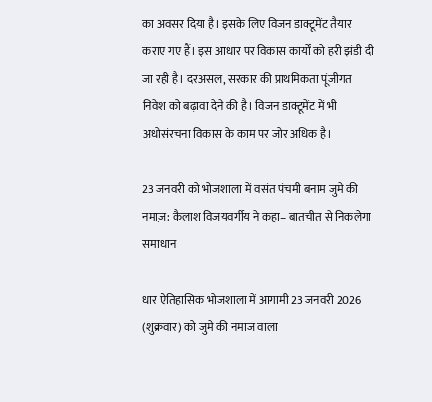का अवसर दिया है। इसके लिए विजन डाक्टूमेंट तैयार कराए गए हैं। इस आधार पर विकास कार्यों को हरी झंडी दी जा रही है। दरअसल, सरकार की प्राथमिकता पूंजीगत निवेश को बढ़ावा देने की है। विजन डाक्टूमेंट में भी अधोसंरचना विकास के काम पर जोर अधिक है।

23 जनवरी को भोजशाला में वसंत पंचमी बनाम जुमे की नमाज़: कैलाश विजयवर्गीय ने कहा– बातचीत से निकलेगा समाधान

धार ऐतिहासिक भोजशाला में आगामी 23 जनवरी 2026 (शुक्रवार) को जुमे की नमाज वाला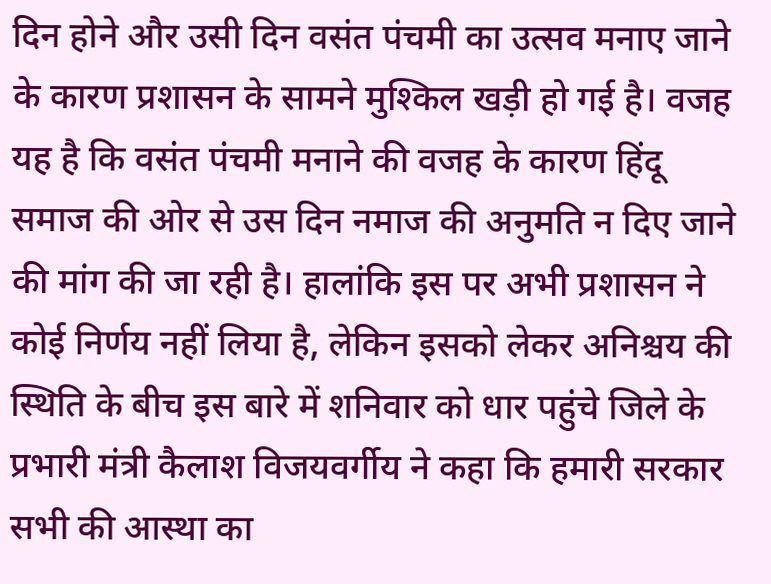दिन होने और उसी दिन वसंत पंचमी का उत्सव मनाए जाने के कारण प्रशासन के सामने मुश्किल खड़ी हो गई है। वजह यह है कि वसंत पंचमी मनाने की वजह के कारण हिंदू समाज की ओर से उस दिन नमाज की अनुमति न दिए जाने की मांग की जा रही है। हालांकि इस पर अभी प्रशासन ने कोई निर्णय नहीं लिया है, लेकिन इसको लेकर अनिश्चय की स्थिति के बीच इस बारे में शनिवार को धार पहुंचे जिले के प्रभारी मंत्री कैलाश विजयवर्गीय ने कहा कि हमारी सरकार सभी की आस्था का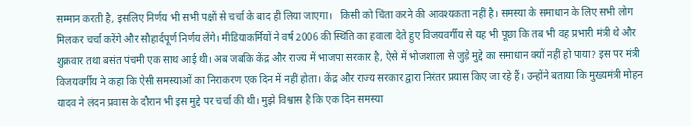सम्मान करती है, इसलिए निर्णय भी सभी पक्षों से चर्चा के बाद ही लिया जाएगा।   किसी को चिंता करने की आवश्यकता नहीं है। समस्या के समाधान के लिए सभी लोग मिलकर चर्चा करेंगे और सौहार्दपूर्ण निर्णय लेंगे। मीडियाकर्मियों ने वर्ष 2006 की स्थिति का हवाला देते हुए विजयवर्गीय से यह भी पूछा कि तब भी वह प्रभारी मंत्री थे और शुक्रवार तथा बसंत पंचमी एक साथ आई थी। अब जबकि केंद्र और राज्य में भाजपा सरकार है, ऐसे में भोजशाला से जुड़े मुद्दे का समाधान क्यों नहीं हो पाया? इस पर मंत्री विजयवर्गीय ने कहा कि ऐसी समस्याओं का निराकरण एक दिन में नहीं होता। केंद्र और राज्य सरकार द्वारा निरंतर प्रयास किए जा रहे हैं। उन्होंने बताया कि मुख्यमंत्री मोहन यादव ने लंदन प्रवास के दौरान भी इस मुद्दे पर चर्चा की थी। मुझे विश्वास है कि एक दिन समस्या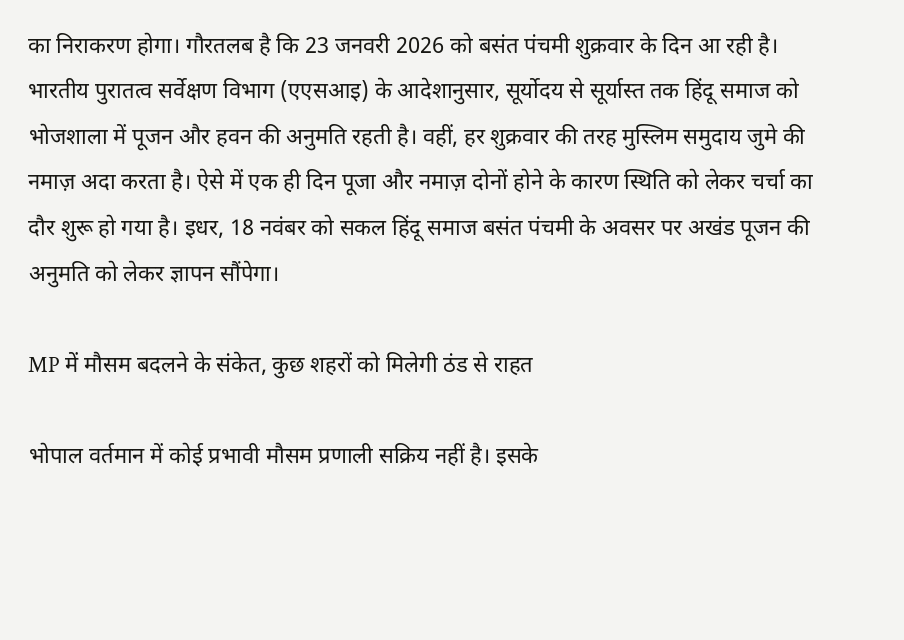का निराकरण होगा। गौरतलब है कि 23 जनवरी 2026 को बसंत पंचमी शुक्रवार के दिन आ रही है। भारतीय पुरातत्व सर्वेक्षण विभाग (एएसआइ) के आदेशानुसार, सूर्योदय से सूर्यास्त तक हिंदू समाज को भोजशाला में पूजन और हवन की अनुमति रहती है। वहीं, हर शुक्रवार की तरह मुस्लिम समुदाय जुमे की नमाज़ अदा करता है। ऐसे में एक ही दिन पूजा और नमाज़ दोनों होने के कारण स्थिति को लेकर चर्चा का दौर शुरू हो गया है। इधर, 18 नवंबर को सकल हिंदू समाज बसंत पंचमी के अवसर पर अखंड पूजन की अनुमति को लेकर ज्ञापन सौंपेगा।

MP में मौसम बदलने के संकेत, कुछ शहरों को मिलेगी ठंड से राहत

भोपाल वर्तमान में कोई प्रभावी मौसम प्रणाली सक्रिय नहीं है। इसके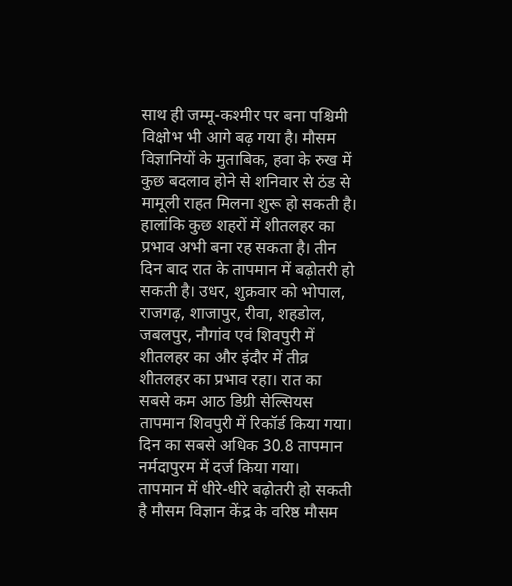साथ ही जम्मू-कश्मीर पर बना पश्चिमी विक्षोभ भी आगे बढ़ गया है। मौसम विज्ञानियों के मुताबिक, हवा के रुख में कुछ बदलाव होने से शनिवार से ठंड से मामूली राहत मिलना शुरू हो सकती है। हालांकि कुछ शहरों में शीतलहर का प्रभाव अभी बना रह सकता है। तीन दिन बाद रात के तापमान में बढ़ोतरी हो सकती है। उधर, शुक्रवार को भोपाल, राजगढ़, शाजापुर, रीवा, शहडोल, जबलपुर, नौगांव एवं शिवपुरी में शीतलहर का और इंदौर में तीव्र शीतलहर का प्रभाव रहा। रात का सबसे कम आठ डिग्री सेल्सियस तापमान शिवपुरी में रिकॉर्ड किया गया। दिन का सबसे अधिक 30.8 तापमान नर्मदापुरम में दर्ज किया गया।   तापमान में धीरे-धीरे बढ़ोतरी हो सकती है मौसम विज्ञान केंद्र के वरिष्ठ मौसम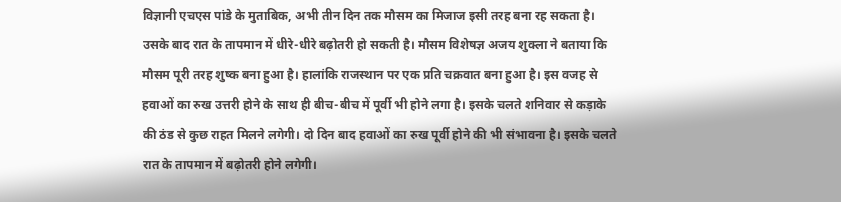विज्ञानी एचएस पांडे के मुताबिक, अभी तीन दिन तक मौसम का मिजाज इसी तरह बना रह सकता है। उसके बाद रात के तापमान में धीरे-धीरे बढ़ोतरी हो सकती है। मौसम विशेषज्ञ अजय शुक्ला ने बताया कि मौसम पूरी तरह शुष्क बना हुआ है। हालांकि राजस्थान पर एक प्रति चक्रवात बना हुआ है। इस वजह से हवाओं का रुख उत्तरी होने के साथ ही बीच-बीच में पूर्वी भी होने लगा है। इसके चलते शनिवार से कड़ाके की ठंड से कुछ राहत मिलने लगेगी। दो दिन बाद हवाओं का रुख पूर्वी होने की भी संभावना है। इसके चलते रात के तापमान में बढ़ोतरी होने लगेगी।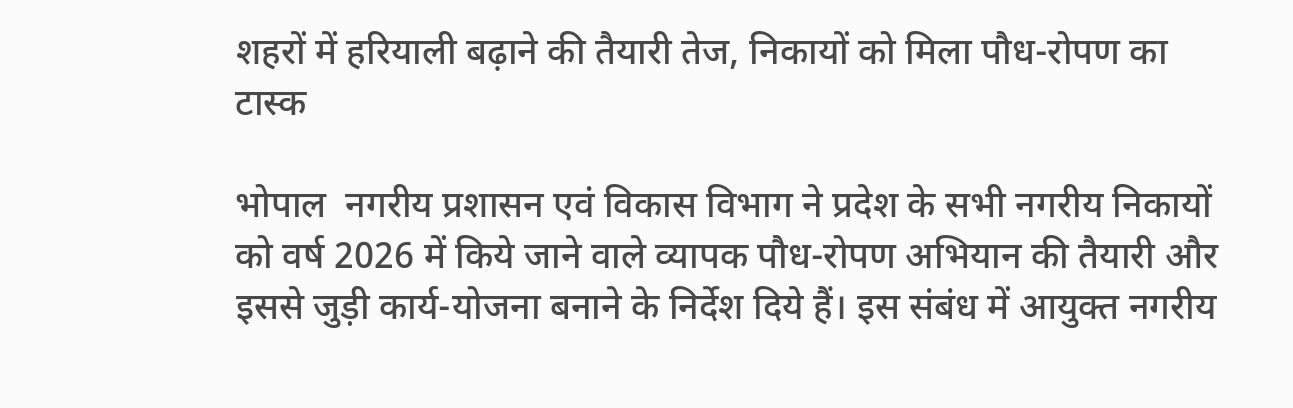शहरों में हरियाली बढ़ाने की तैयारी तेज, निकायों को मिला पौध-रोपण का टास्क

भोपाल  नगरीय प्रशासन एवं विकास विभाग ने प्रदेश के सभी नगरीय निकायों को वर्ष 2026 में किये जाने वाले व्यापक पौध-रोपण अभियान की तैयारी और इससे जुड़ी कार्य-योजना बनाने के निर्देश दिये हैं। इस संबंध में आयुक्त नगरीय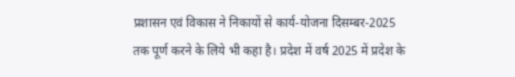प्रशासन एवं विकास ने निकायों से कार्य-योजना दिसम्बर-2025 तक पूर्ण करने के लिये भी कहा है। प्रदेश में वर्ष 2025 में प्रदेश के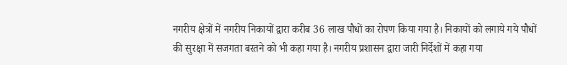नगरीय क्षेत्रों में नगरीय निकायों द्वारा करीब 36 लाख पौधों का रोपण किया गया है। निकायों को लगाये गये पौधों की सुरक्षा में सजगता बरतने को भी कहा गया है। नगरीय प्रशासन द्वारा जारी निर्देशों में कहा गया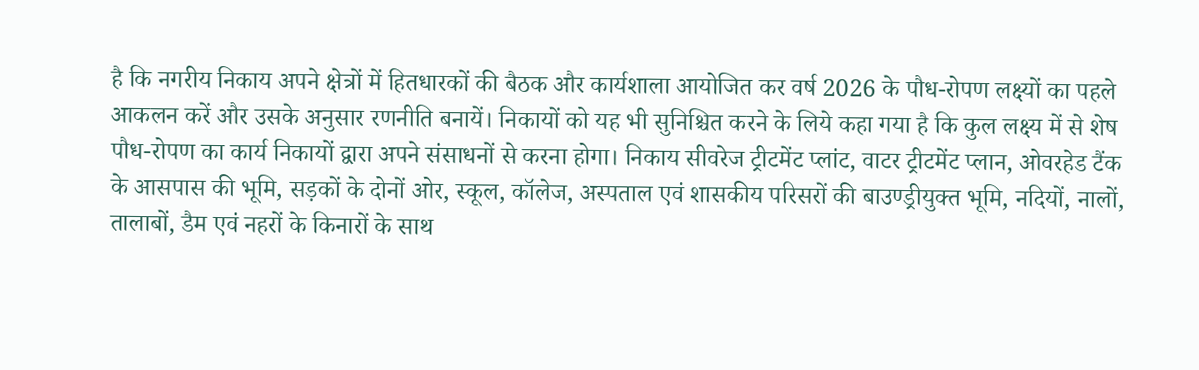है कि नगरीय निकाय अपने क्षेत्रों में हितधारकों की बैठक और कार्यशाला आयोजित कर वर्ष 2026 के पौध-रोपण लक्ष्यों का पहले आकलन करें और उसके अनुसार रणनीति बनायें। निकायों को यह भी सुनिश्चित करने के लिये कहा गया है कि कुल लक्ष्य में से शेष पौध-रोपण का कार्य निकायों द्वारा अपने संसाधनों से करना होगा। निकाय सीवरेज ट्रीटमेंट प्लांट, वाटर ट्रीटमेंट प्लान, ओवरहेड टैंक के आसपास की भूमि, सड़कों के दोनों ओर, स्कूल, कॉलेज, अस्पताल एवं शासकीय परिसरों की बाउण्ड्रीयुक्त भूमि, नदियों, नालों, तालाबों, डैम एवं नहरों के किनारों के साथ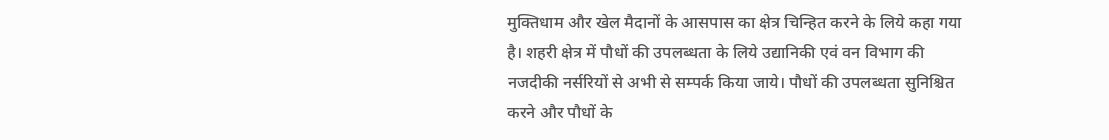मुक्तिधाम और खेल मैदानों के आसपास का क्षेत्र चिन्हित करने के लिये कहा गया है। शहरी क्षेत्र में पौधों की उपलब्धता के लिये उद्यानिकी एवं वन विभाग की नजदीकी नर्सरियों से अभी से सम्पर्क किया जाये। पौधों की उपलब्धता सुनिश्चित करने और पौधों के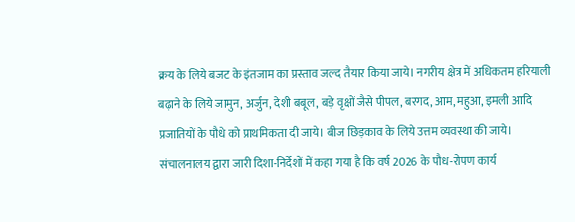क्रय के लिये बजट के इंतजाम का प्रस्ताव जल्द तैयार किया जाये। नगरीय क्षेत्र में अधिकतम हरियाली बढ़ाने के लिये जामुन, अर्जुन, देशी बबूल, बड़े वृक्षों जैसे पीपल, बरगद, आम, महुआ, इमली आदि प्रजातियों के पौधे को प्राथमिकता दी जाये। बीज छिड़काव के लिये उत्तम व्यवस्था की जाये। संचालनालय द्वारा जारी दिशा-निर्देशों में कहा गया है कि वर्ष 2026 के पौध-रोपण कार्य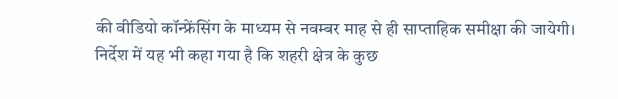की वीडियो कॉन्फ्रेंसिंग के माध्यम से नवम्बर माह से ही साप्ताहिक समीक्षा की जायेगी। निर्देश में यह भी कहा गया है कि शहरी क्षेत्र के कुछ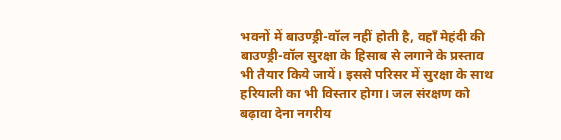भवनों में बाउण्ड्री-वॉल नहीं होती है, वहाँ मेहंदी की बाउण्ड्री-वॉल सुरक्षा के हिसाब से लगाने के प्रस्ताव भी तैयार किये जायें। इससे परिसर में सुरक्षा के साथ हरियाली का भी विस्तार होगा। जल संरक्षण को बढ़ावा देना नगरीय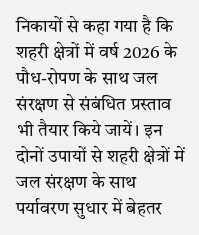निकायों से कहा गया है कि शहरी क्षेत्रों में वर्ष 2026 के पौध-रोपण के साथ जल संरक्षण से संबंधित प्रस्ताव भी तैयार किये जायें। इन दोनों उपायों से शहरी क्षेत्रों में जल संरक्षण के साथ पर्यावरण सुधार में बेहतर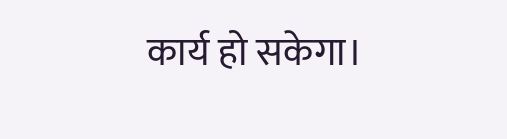कार्य हो सकेगा।